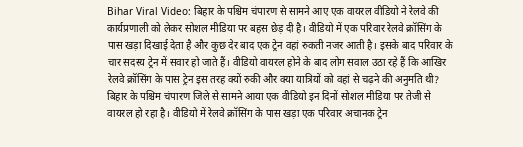Bihar Viral Video: बिहार के पश्चिम चंपारण से सामने आए एक वायरल वीडियो ने रेलवे की कार्यप्रणाली को लेकर सोशल मीडिया पर बहस छेड़ दी है। वीडियो में एक परिवार रेलवे क्रॉसिंग के पास खड़ा दिखाई देता है और कुछ देर बाद एक ट्रेन वहां रुकती नजर आती है। इसके बाद परिवार के चार सदस्य ट्रेन में सवार हो जाते हैं। वीडियो वायरल होने के बाद लोग सवाल उठा रहे हैं कि आखिर रेलवे क्रॉसिंग के पास ट्रेन इस तरह क्यों रुकी और क्या यात्रियों को वहां से चढ़ने की अनुमति थी?
बिहार के पश्चिम चंपारण जिले से सामने आया एक वीडियो इन दिनों सोशल मीडिया पर तेजी से वायरल हो रहा है। वीडियो में रेलवे क्रॉसिंग के पास खड़ा एक परिवार अचानक ट्रेन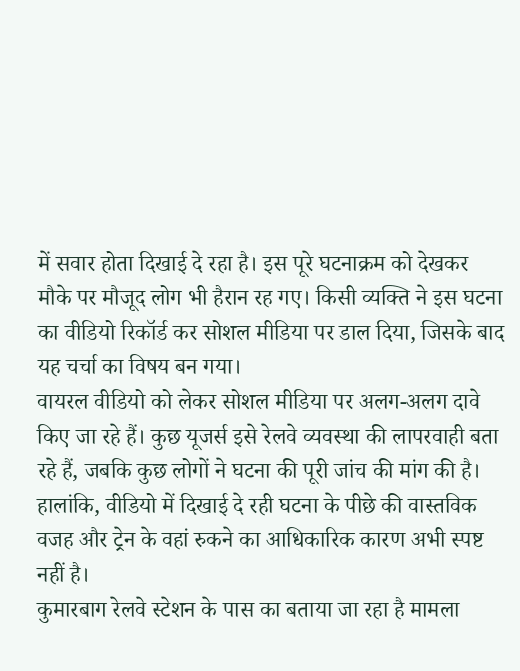में सवार होता दिखाई दे रहा है। इस पूरे घटनाक्रम को देखकर मौके पर मौजूद लोग भी हैरान रह गए। किसी व्यक्ति ने इस घटना का वीडियो रिकॉर्ड कर सोशल मीडिया पर डाल दिया, जिसके बाद यह चर्चा का विषय बन गया।
वायरल वीडियो को लेकर सोशल मीडिया पर अलग-अलग दावे किए जा रहे हैं। कुछ यूजर्स इसे रेलवे व्यवस्था की लापरवाही बता रहे हैं, जबकि कुछ लोगों ने घटना की पूरी जांच की मांग की है। हालांकि, वीडियो में दिखाई दे रही घटना के पीछे की वास्तविक वजह और ट्रेन के वहां रुकने का आधिकारिक कारण अभी स्पष्ट नहीं है।
कुमारबाग रेलवे स्टेशन के पास का बताया जा रहा है मामला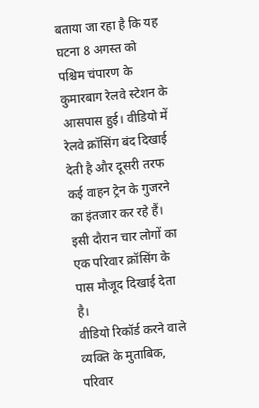बताया जा रहा है कि यह घटना 8 अगस्त को पश्चिम चंपारण के कुमारबाग रेलवे स्टेशन के आसपास हुई। वीडियो में रेलवे क्रॉसिंग बंद दिखाई देती है और दूसरी तरफ कई वाहन ट्रेन के गुजरने का इंतजार कर रहे हैं। इसी दौरान चार लोगों का एक परिवार क्रॉसिंग के पास मौजूद दिखाई देता है।
वीडियो रिकॉर्ड करने वाले व्यक्ति के मुताबिक, परिवार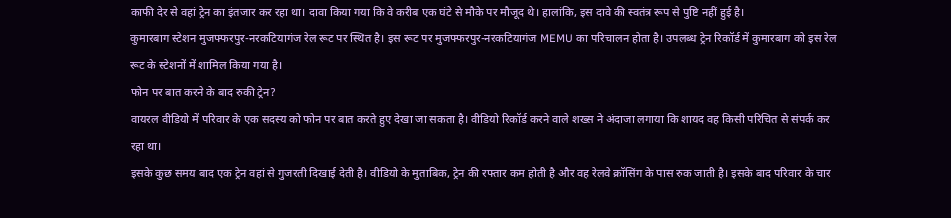काफी देर से वहां ट्रेन का इंतजार कर रहा था। दावा किया गया कि वे करीब एक घंटे से मौके पर मौजूद थे। हालांकि, इस दावे की स्वतंत्र रूप से पुष्टि नहीं हुई है।
कुमारबाग स्टेशन मुजफ्फरपुर-नरकटियागंज रेल रूट पर स्थित है। इस रूट पर मुजफ्फरपुर-नरकटियागंज MEMU का परिचालन होता है। उपलब्ध ट्रेन रिकॉर्ड में कुमारबाग को इस रेल रूट के स्टेशनों में शामिल किया गया है।
फोन पर बात करने के बाद रुकी ट्रेन?
वायरल वीडियो में परिवार के एक सदस्य को फोन पर बात करते हुए देखा जा सकता है। वीडियो रिकॉर्ड करने वाले शख्स ने अंदाजा लगाया कि शायद वह किसी परिचित से संपर्क कर रहा था।
इसके कुछ समय बाद एक ट्रेन वहां से गुजरती दिखाई देती है। वीडियो के मुताबिक, ट्रेन की रफ्तार कम होती है और वह रेलवे क्रॉसिंग के पास रुक जाती है। इसके बाद परिवार के चार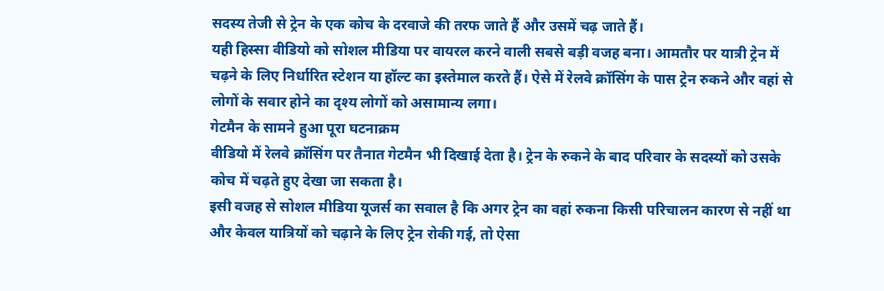सदस्य तेजी से ट्रेन के एक कोच के दरवाजे की तरफ जाते हैं और उसमें चढ़ जाते हैं।
यही हिस्सा वीडियो को सोशल मीडिया पर वायरल करने वाली सबसे बड़ी वजह बना। आमतौर पर यात्री ट्रेन में चढ़ने के लिए निर्धारित स्टेशन या हॉल्ट का इस्तेमाल करते हैं। ऐसे में रेलवे क्रॉसिंग के पास ट्रेन रुकने और वहां से लोगों के सवार होने का दृश्य लोगों को असामान्य लगा।
गेटमैन के सामने हुआ पूरा घटनाक्रम
वीडियो में रेलवे क्रॉसिंग पर तैनात गेटमैन भी दिखाई देता है। ट्रेन के रुकने के बाद परिवार के सदस्यों को उसके कोच में चढ़ते हुए देखा जा सकता है।
इसी वजह से सोशल मीडिया यूजर्स का सवाल है कि अगर ट्रेन का वहां रुकना किसी परिचालन कारण से नहीं था और केवल यात्रियों को चढ़ाने के लिए ट्रेन रोकी गई, तो ऐसा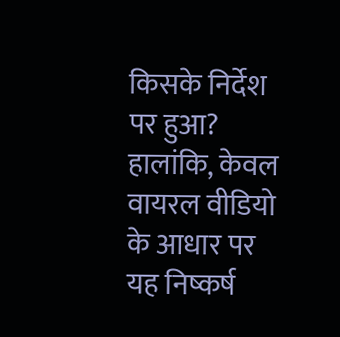किसके निर्देश पर हुआ?
हालांकि, केवल वायरल वीडियो के आधार पर यह निष्कर्ष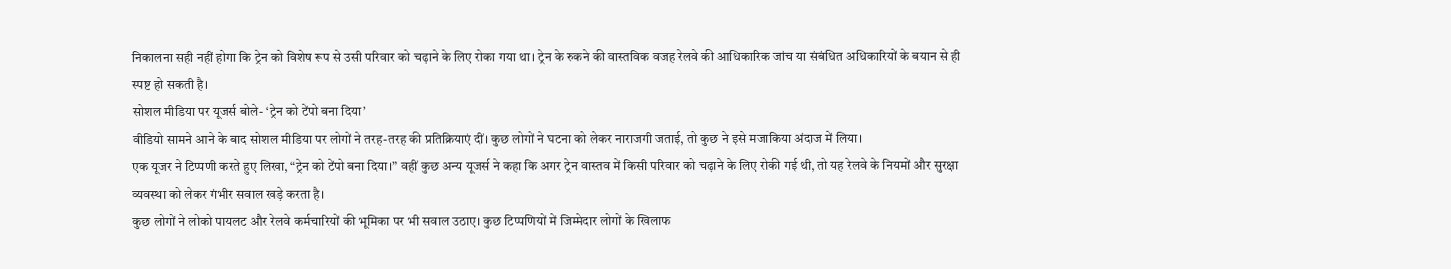निकालना सही नहीं होगा कि ट्रेन को विशेष रूप से उसी परिवार को चढ़ाने के लिए रोका गया था। ट्रेन के रुकने की वास्तविक वजह रेलवे की आधिकारिक जांच या संबंधित अधिकारियों के बयान से ही स्पष्ट हो सकती है।
सोशल मीडिया पर यूजर्स बोले- ‘ट्रेन को टेंपो बना दिया’
वीडियो सामने आने के बाद सोशल मीडिया पर लोगों ने तरह-तरह की प्रतिक्रियाएं दीं। कुछ लोगों ने घटना को लेकर नाराजगी जताई, तो कुछ ने इसे मजाकिया अंदाज में लिया।
एक यूजर ने टिप्पणी करते हुए लिखा, “ट्रेन को टेंपो बना दिया।” वहीं कुछ अन्य यूजर्स ने कहा कि अगर ट्रेन वास्तव में किसी परिवार को चढ़ाने के लिए रोकी गई थी, तो यह रेलवे के नियमों और सुरक्षा व्यवस्था को लेकर गंभीर सवाल खड़े करता है।
कुछ लोगों ने लोको पायलट और रेलवे कर्मचारियों की भूमिका पर भी सवाल उठाए। कुछ टिप्पणियों में जिम्मेदार लोगों के खिलाफ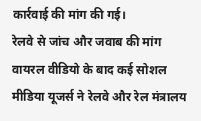कार्रवाई की मांग की गई।
रेलवे से जांच और जवाब की मांग
वायरल वीडियो के बाद कई सोशल मीडिया यूजर्स ने रेलवे और रेल मंत्रालय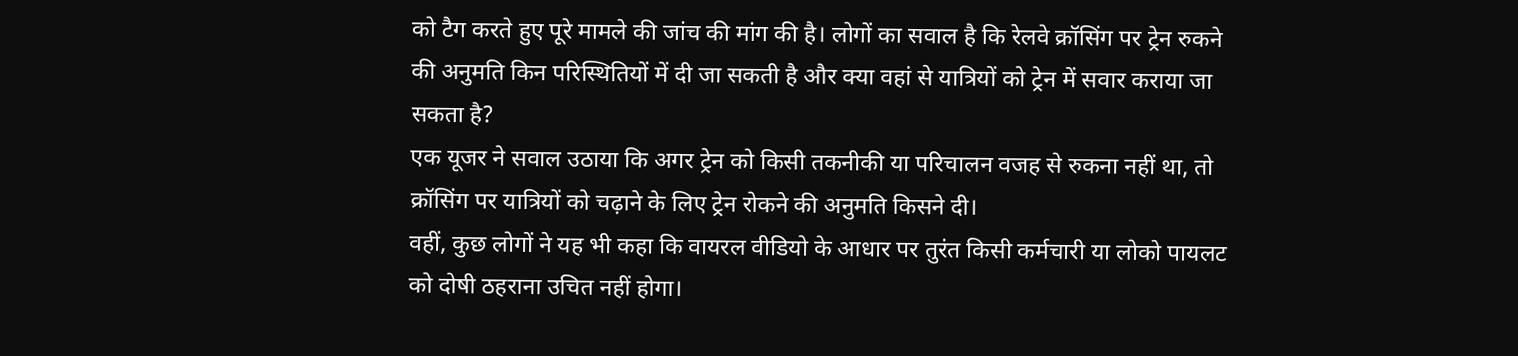को टैग करते हुए पूरे मामले की जांच की मांग की है। लोगों का सवाल है कि रेलवे क्रॉसिंग पर ट्रेन रुकने की अनुमति किन परिस्थितियों में दी जा सकती है और क्या वहां से यात्रियों को ट्रेन में सवार कराया जा सकता है?
एक यूजर ने सवाल उठाया कि अगर ट्रेन को किसी तकनीकी या परिचालन वजह से रुकना नहीं था, तो क्रॉसिंग पर यात्रियों को चढ़ाने के लिए ट्रेन रोकने की अनुमति किसने दी।
वहीं, कुछ लोगों ने यह भी कहा कि वायरल वीडियो के आधार पर तुरंत किसी कर्मचारी या लोको पायलट को दोषी ठहराना उचित नहीं होगा।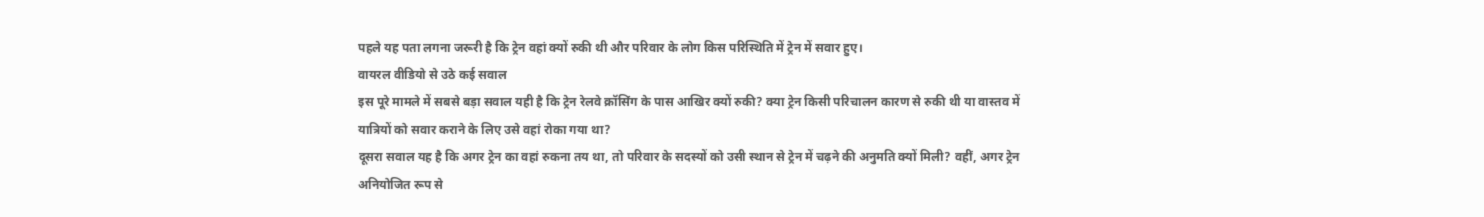पहले यह पता लगना जरूरी है कि ट्रेन वहां क्यों रुकी थी और परिवार के लोग किस परिस्थिति में ट्रेन में सवार हुए।
वायरल वीडियो से उठे कई सवाल
इस पूरे मामले में सबसे बड़ा सवाल यही है कि ट्रेन रेलवे क्रॉसिंग के पास आखिर क्यों रुकी? क्या ट्रेन किसी परिचालन कारण से रुकी थी या वास्तव में यात्रियों को सवार कराने के लिए उसे वहां रोका गया था?
दूसरा सवाल यह है कि अगर ट्रेन का वहां रुकना तय था, तो परिवार के सदस्यों को उसी स्थान से ट्रेन में चढ़ने की अनुमति क्यों मिली? वहीं, अगर ट्रेन अनियोजित रूप से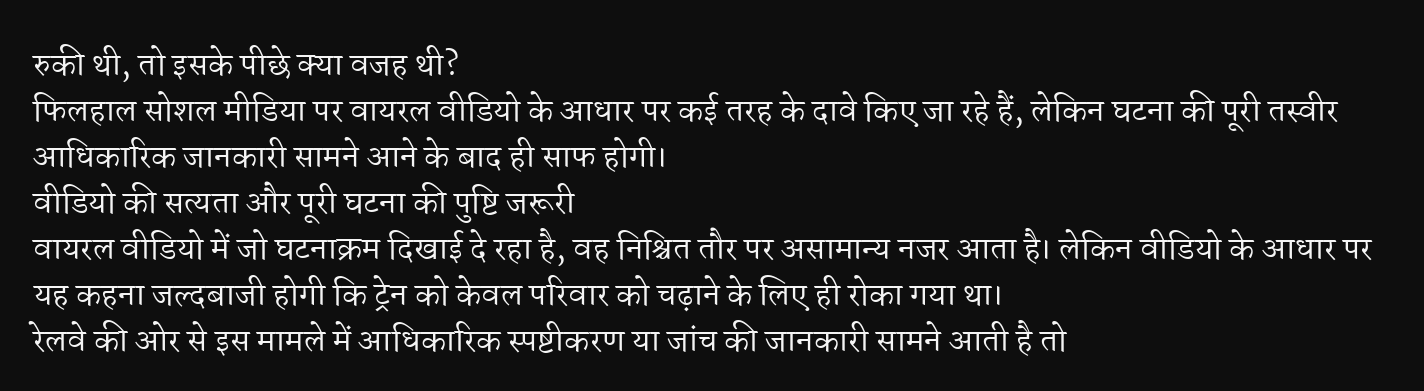रुकी थी, तो इसके पीछे क्या वजह थी?
फिलहाल सोशल मीडिया पर वायरल वीडियो के आधार पर कई तरह के दावे किए जा रहे हैं, लेकिन घटना की पूरी तस्वीर आधिकारिक जानकारी सामने आने के बाद ही साफ होगी।
वीडियो की सत्यता और पूरी घटना की पुष्टि जरूरी
वायरल वीडियो में जो घटनाक्रम दिखाई दे रहा है, वह निश्चित तौर पर असामान्य नजर आता है। लेकिन वीडियो के आधार पर यह कहना जल्दबाजी होगी कि ट्रेन को केवल परिवार को चढ़ाने के लिए ही रोका गया था।
रेलवे की ओर से इस मामले में आधिकारिक स्पष्टीकरण या जांच की जानकारी सामने आती है तो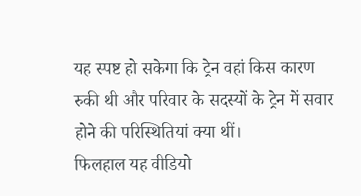यह स्पष्ट हो सकेगा कि ट्रेन वहां किस कारण रुकी थी और परिवार के सदस्यों के ट्रेन में सवार होने की परिस्थितियां क्या थीं।
फिलहाल यह वीडियो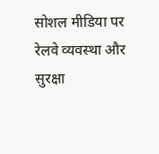सोशल मीडिया पर रेलवे व्यवस्था और सुरक्षा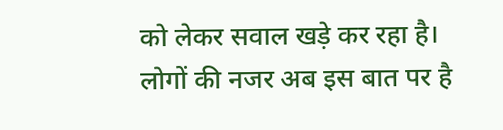को लेकर सवाल खड़े कर रहा है। लोगों की नजर अब इस बात पर है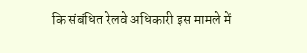कि संबंधित रेलवे अधिकारी इस मामले में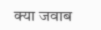क्या जवाब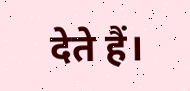देते हैं।